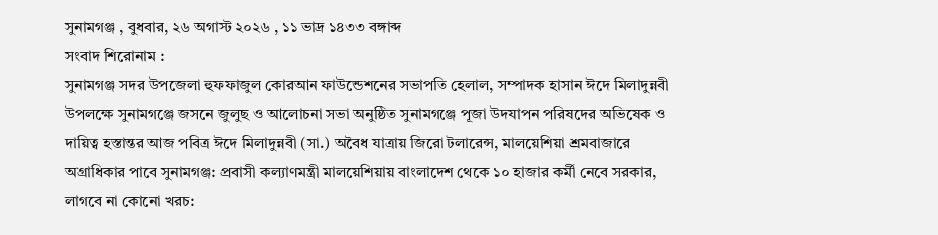সুনামগঞ্জ , বুধবার, ২৬ অগাস্ট ২০২৬ , ১১ ভাদ্র ১৪৩৩ বঙ্গাব্দ
সংবাদ শিরোনাম :
সুনামগঞ্জ সদর উপজেলা হুফফাজুল কোরআন ফাউন্ডেশনের সভাপতি হেলাল, সম্পাদক হাসান ঈদে মিলাদুন্নবী উপলক্ষে সুনামগঞ্জে জসনে জুলুছ ও আলোচনা সভা অনুষ্ঠিত সুনামগঞ্জে পূজা উদযাপন পরিষদের অভিষেক ও দায়িত্ব হস্তান্তর আজ পবিত্র ঈদে মিলাদুন্নবী (সা.) অবৈধ যাত্রায় জিরো টলারেন্স, মালয়েশিয়া শ্রমবাজারে অগ্রাধিকার পাবে সুনামগঞ্জ: প্রবাসী কল্যাণমন্ত্রী মালয়েশিয়ায় বাংলাদেশ থেকে ১০ হাজার কর্মী নেবে সরকার, লাগবে না কোনো খরচ: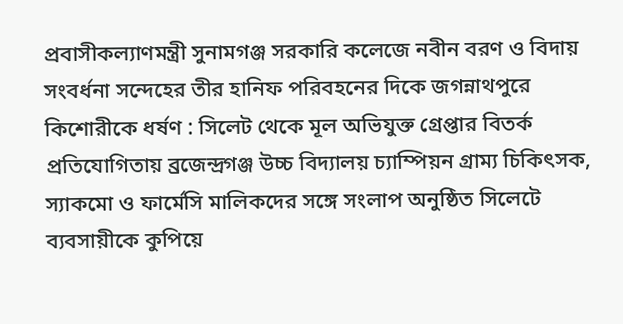প্রবাসীকল্যাণমন্ত্রী সুনামগঞ্জ সরকারি কলেজে নবীন বরণ ও বিদায় সংবর্ধনা সন্দেহের তীর হানিফ পরিবহনের দিকে জগন্নাথপুরে কিশোরীকে ধর্ষণ : সিলেট থেকে মূল অভিযুক্ত গ্রেপ্তার বিতর্ক প্রতিযোগিতায় ব্রজেন্দ্রগঞ্জ উচ্চ বিদ্যালয় চ্যাম্পিয়ন গ্রাম্য চিকিৎসক, স্যাকমো ও ফার্মেসি মালিকদের সঙ্গে সংলাপ অনুষ্ঠিত সিলেটে ব্যবসায়ীকে কুপিয়ে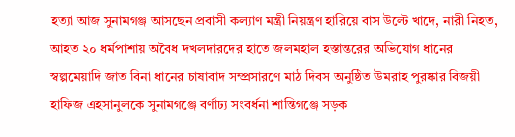হত্যা আজ সুনামগঞ্জ আসছেন প্রবাসী কল্যাণ মন্ত্রী নিয়ন্ত্রণ হারিয়ে বাস উল্টে খাদে, নারী নিহত, আহত ২০ ধর্মপাশায় অবৈধ দখলদারদের হাতে জলমহাল হস্তান্তরের অভিযোগ ধানের স্বল্পমেয়াদি জাত বিনা ধানের চাষাবাদ সম্প্রসারণে মাঠ দিবস অনুষ্ঠিত উমরাহ পুরষ্কার বিজয়ী হাফিজ এহসানুলকে সুনামগঞ্জে বর্ণাঢ্য সংবর্ধনা শান্তিগঞ্জে সড়ক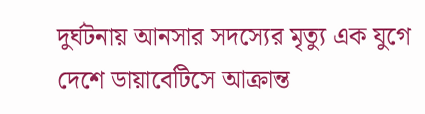দুর্ঘটনায় আনসার সদস্যের মৃত্যু এক যুগে দেশে ডায়াবেটিসে আক্রান্ত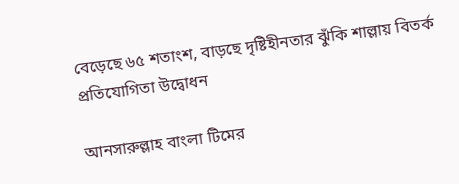বেড়েছে ৬৫ শতাংশ, বাড়ছে দৃষ্টিহীনতার ঝুঁকি শাল্লায় বিতর্ক প্রতিযোগিতা উদ্বোধন

আনসারুল্লাহ বাংলা টিমের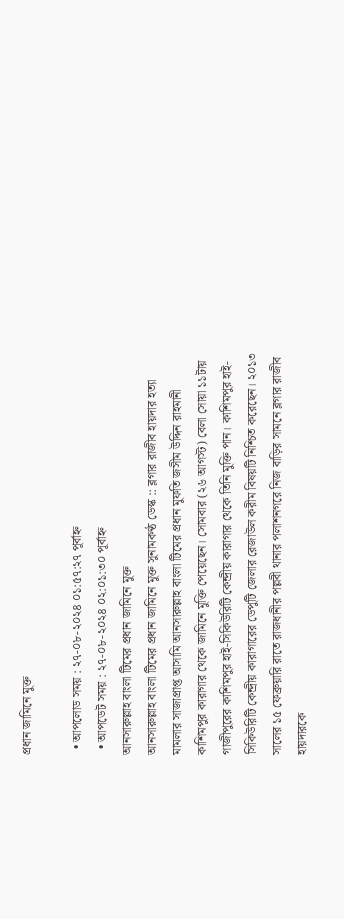প্রধান জামিনে মুক্ত

  • আপলোড সময় : ২৭-০৮-২০২৪ ০১:৫৭:২৭ পূর্বাহ্ন
  • আপডেট সময় : ২৭-০৮-২০২৪ ০২:০১:৩০ পূর্বাহ্ন
আনসারুল্লাহ বাংলা টিমের প্রধান জামিনে মুক্ত
আনসারুল্লাহ বাংলা টিমের প্রধান জামিনে মুক্ত সুনামকণ্ঠ ডেস্ক :: ব্লগার রাজীব হায়দার হত্যা মামলার সাজাপ্রাপ্ত আসামি আনসারুল্লাহ বাংলা টিমের প্রধান মুফতি জসীম উদ্দিন রাহমানী কাশিমপুর কারাগার থেকে জামিনে মুক্তি পেয়েছেন। সোমবার (২৬ আগস্ট) বেলা সোয়া ১১টায় গাজীপুরের কাশিমপুর হাই-সিকিউরিটি কেন্দ্রীয় কারাগার থেকে তিনি মুক্তি পান। কাশিমপুর হাই-সিকিউরিটি কেন্দ্রীয় কারাগারের ডেপুটি জেলার রেজাউল করীম বিষয়টি নিশ্চিত করেছেন। ২০১৩ সালের ১৫ ফেব্রুয়ারি রাতে রাজধানীর পল্লবী থানার পলাশনগরে নিজ বাড়ির সামনে ব্লগার রাজীব হায়দারকে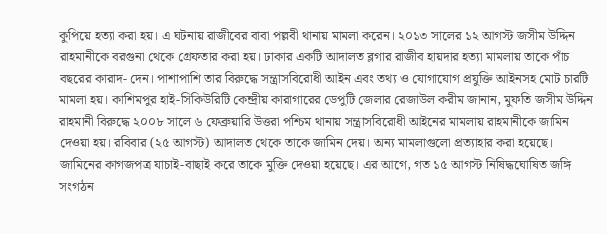কুপিয়ে হত্যা করা হয়। এ ঘটনায় রাজীবের বাবা পল্লবী থানায় মামলা করেন। ২০১৩ সালের ১২ আগস্ট জসীম উদ্দিন রাহমানীকে বরগুনা থেকে গ্রেফতার করা হয়। ঢাকার একটি আদালত ব্লগার রাজীব হায়দার হত্যা মামলায় তাকে পাঁচ বছরের কারাদ- দেন। পাশাপাশি তার বিরুদ্ধে সন্ত্রাসবিরোধী আইন এবং তথ্য ও যোগাযোগ প্রযুক্তি আইনসহ মোট চারটি মামলা হয়। কাশিমপুর হাই-সিকিউরিটি কেন্দ্রীয় কারাগারের ডেপুটি জেলার রেজাউল করীম জানান, মুফতি জসীম উদ্দিন রাহমানী বিরুদ্ধে ২০০৮ সালে ৬ ফেব্রুয়ারি উত্তরা পশ্চিম থানায় সন্ত্রাসবিরোধী আইনের মামলায় রাহমানীকে জামিন দেওয়া হয়। রবিবার (২৫ আগস্ট) আদালত থেকে তাকে জামিন দেয়। অন্য মামলাগুলো প্রত্যাহার করা হয়েছে। জামিনের কাগজপত্র যাচাই-বাছাই করে তাকে মুক্তি দেওয়া হয়েছে। এর আগে, গত ১৫ আগস্ট নিষিদ্ধঘোষিত জঙ্গি সংগঠন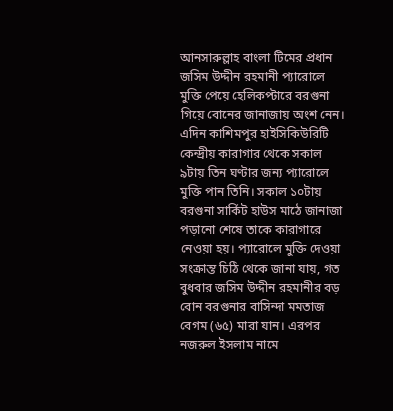আনসারুল্লাহ বাংলা টিমের প্রধান জসিম উদ্দীন রহমানী প্যারোলে মুক্তি পেয়ে হেলিকপ্টারে বরগুনা গিয়ে বোনের জানাজায় অংশ নেন। এদিন কাশিমপুর হাইসিকিউরিটি কেন্দ্রীয় কারাগার থেকে সকাল ৯টায় তিন ঘণ্টার জন্য প্যারোলে মুক্তি পান তিনি। সকাল ১০টায় বরগুনা সার্কিট হাউস মাঠে জানাজা পড়ানো শেষে তাকে কারাগারে নেওয়া হয়। প্যারোলে মুক্তি দেওয়া সংক্রান্ত চিঠি থেকে জানা যায়, গত বুধবার জসিম উদ্দীন রহমানীর বড় বোন বরগুনার বাসিন্দা মমতাজ বেগম (৬৫) মারা যান। এরপর নজরুল ইসলাম নামে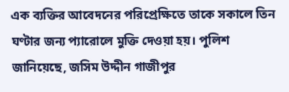এক ব্যক্তির আবেদনের পরিপ্রেক্ষিতে তাকে সকালে তিন ঘণ্টার জন্য প্যারোলে মুক্তি দেওয়া হয়। পুলিশ জানিয়েছে, জসিম উদ্দীন গাজীপুর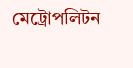মেট্রোপলিটন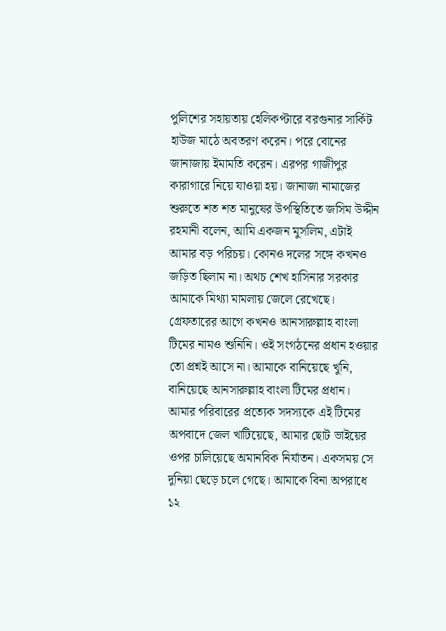পুলিশের সহায়তায় হেলিকপ্টারে বরগুনার সার্কিট হাউজ মাঠে অবতরণ করেন। পরে বোনের জানাজায় ইমামতি করেন। এরপর গাজীপুর কারাগারে নিয়ে যাওয়া হয়। জানাজা নামাজের শুরুতে শত শত মানুষের উপস্থিতিতে জসিম উদ্দীন রহমানী বলেন, আমি একজন মুসলিম, এটাই আমার বড় পরিচয়। কোনও দলের সঙ্গে কখনও জড়িত ছিলাম না। অথচ শেখ হাসিনার সরকার আমাকে মিথ্যা মামলায় জেলে রেখেছে। গ্রেফতারের আগে কখনও আনসারুল্লাহ বাংলা টিমের নামও শুনিনি। ওই সংগঠনের প্রধান হওয়ার তো প্রশ্নই আসে না। আমাকে বানিয়েছে খুনি, বানিয়েছে আনসারুল্লাহ বাংলা টিমের প্রধান। আমার পরিবারের প্রত্যেক সদস্যকে এই টিমের অপবাদে জেল খাটিয়েছে, আমার ছোট ভাইয়ের ওপর চালিয়েছে অমানবিক নির্যাতন। একসময় সে দুনিয়া ছেড়ে চলে গেছে। আমাকে বিনা অপরাধে ১২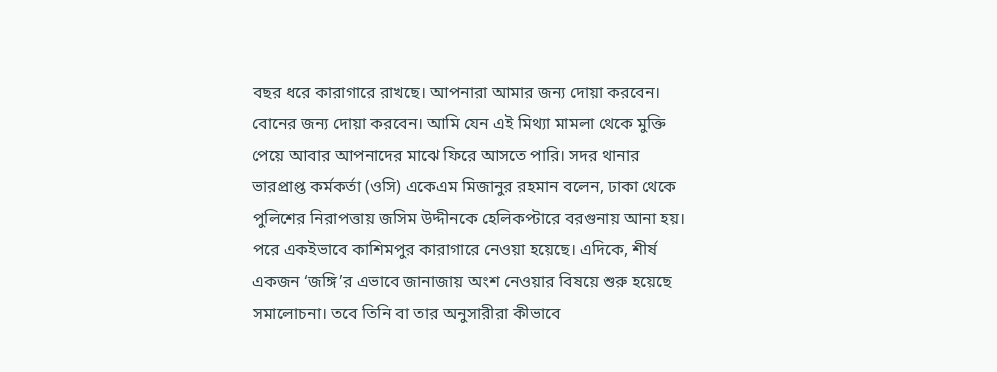বছর ধরে কারাগারে রাখছে। আপনারা আমার জন্য দোয়া করবেন। বোনের জন্য দোয়া করবেন। আমি যেন এই মিথ্যা মামলা থেকে মুক্তি পেয়ে আবার আপনাদের মাঝে ফিরে আসতে পারি। সদর থানার ভারপ্রাপ্ত কর্মকর্তা (ওসি) একেএম মিজানুর রহমান বলেন, ঢাকা থেকে পুলিশের নিরাপত্তায় জসিম উদ্দীনকে হেলিকপ্টারে বরগুনায় আনা হয়। পরে একইভাবে কাশিমপুর কারাগারে নেওয়া হয়েছে। এদিকে, শীর্ষ একজন ‘জঙ্গি’র এভাবে জানাজায় অংশ নেওয়ার বিষয়ে শুরু হয়েছে সমালোচনা। তবে তিনি বা তার অনুসারীরা কীভাবে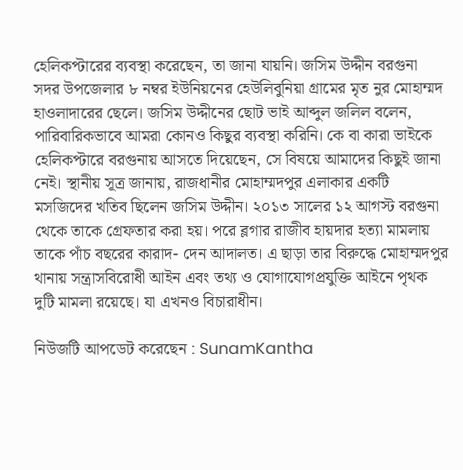হেলিকপ্টারের ব্যবস্থা করেছেন, তা জানা যায়নি। জসিম উদ্দীন বরগুনা সদর উপজেলার ৮ নম্বর ইউনিয়নের হেউলিবুনিয়া গ্রামের মৃত নুর মোহাম্মদ হাওলাদারের ছেলে। জসিম উদ্দীনের ছোট ভাই আব্দুল জলিল বলেন, পারিবারিকভাবে আমরা কোনও কিছুর ব্যবস্থা করিনি। কে বা কারা ভাইকে হেলিকপ্টারে বরগুনায় আসতে দিয়েছেন, সে বিষয়ে আমাদের কিছুই জানা নেই। স্থানীয় সূত্র জানায়, রাজধানীর মোহাম্মদপুর এলাকার একটি মসজিদের খতিব ছিলেন জসিম উদ্দীন। ২০১৩ সালের ১২ আগস্ট বরগুনা থেকে তাকে গ্রেফতার করা হয়। পরে ব্লগার রাজীব হায়দার হত্যা মামলায় তাকে পাঁচ বছরের কারাদ- দেন আদালত। এ ছাড়া তার বিরুদ্ধে মোহাম্মদপুর থানায় সন্ত্রাসবিরোধী আইন এবং তথ্য ও যোগাযোগপ্রযুক্তি আইনে পৃথক দুটি মামলা রয়েছে। যা এখনও বিচারাধীন।

নিউজটি আপডেট করেছেন : SunamKantha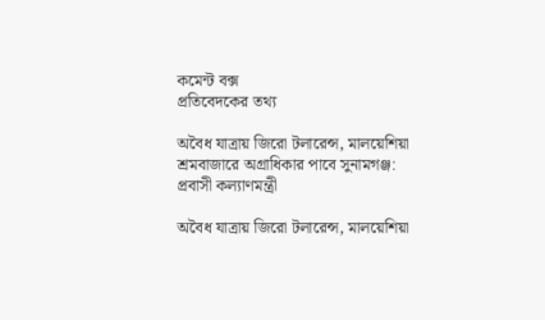কমেন্ট বক্স
প্রতিবেদকের তথ্য

অবৈধ যাত্রায় জিরো টলারেন্স, মালয়েশিয়া শ্রমবাজারে অগ্রাধিকার পাবে সুনামগঞ্জ: প্রবাসী কল্যাণমন্ত্রী

অবৈধ যাত্রায় জিরো টলারেন্স, মালয়েশিয়া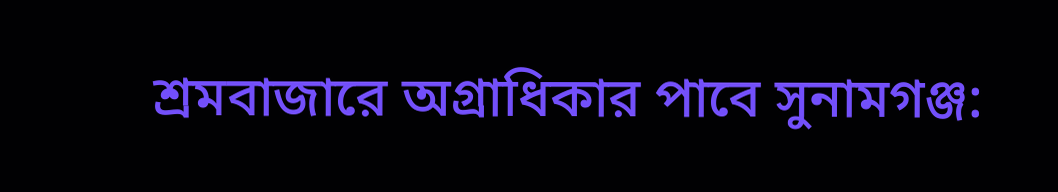শ্রমবাজারে অগ্রাধিকার পাবে সুনামগঞ্জ: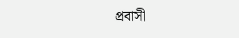প্রবাসী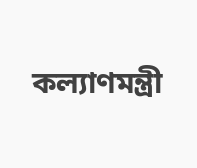কল্যাণমন্ত্রী